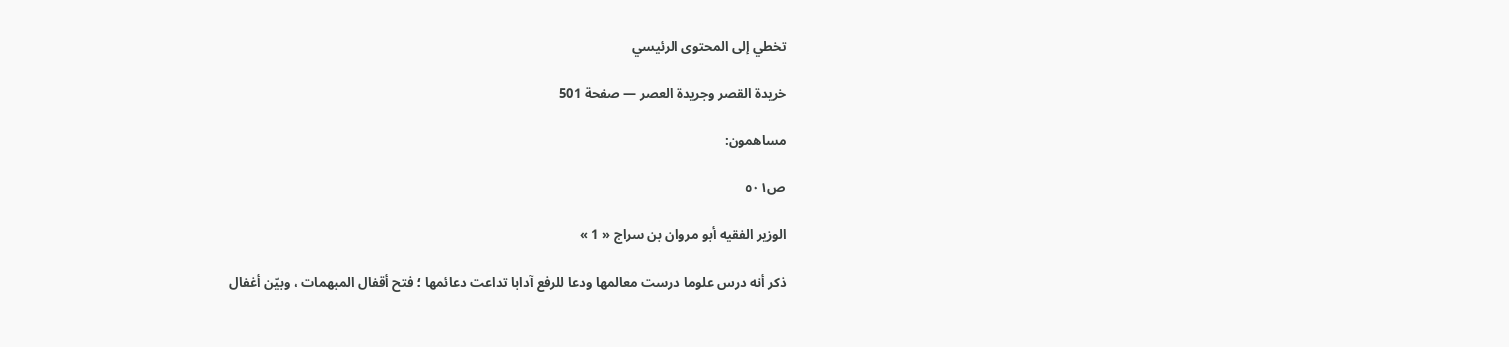تخطي إلى المحتوى الرئيسي

خريدة القصر وجريدة العصر — صفحة 501

مساهمون:

ص٥٠١

الوزير الفقيه أبو مروان بن سراج « 1 »

ذكر أنه درس علوما درست معالمها ودعا للرفع آدابا تداعت دعائمها ؛ فتح أقفال المبهمات ، وبيّن أغفال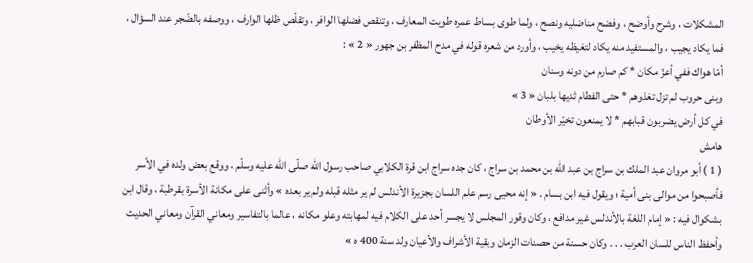المشكلات ، وشرح وأوضح ، وفضح مناضليه ونصح ، ولما طوى بساط عمره طويت المعارف ، وتنقص فضلها الوافر ، وتقلّص ظلها الوارف ، ووصفه بالضّجر عند السؤال ، فما يكاد يجيب ، والمستفيد منه يكاد لتغيظه يخيب ، وأورد من شعره قوله في مدح المظفر بن جهور « 2 » :
أمّا هواك ففي أعزّ مكان * كم صارم من دونه وسنان
وبنى حروب لم تزل تغذوهم * حتى الفطام ثديها بلبان « 3 »
في كل أرض يضربون قبابهم * لا يمنعون تخيّر الأوطان
هامش
( 1 ) أبو مروان عبد الملك بن سراج بن عبد اللّه بن محمد بن سراج ، كان جده سراج ابن قرة الكلابي صاحب رسول اللّه صلّى اللّه عليه وسلّم ، ووقع بعض ولده في الأسر فأصبحوا من موالى بنى أمية ؛ ويقول فيه ابن بسام . « إنه محيى رسم علم اللسان بجزيرة الأندلس لم ير مثله قبله ولم ير بعده » وأثنى على مكانة الأسرة بقرطبة ، وقال ابن بشكوال فيه : « إمام اللغة بالأندلس غير مدافع ، وكان وقور المجلس لا يجسر أحد على الكلام فيه لمهابته وعلو مكانه ، عالما بالتفاسير ومعاني القرآن ومعاني الحديث وأحفظ الناس للسان العرب . . . وكان حسنة من حصنات الزمان وبقية الأشراف والأعيان ولد سنة 400 ه »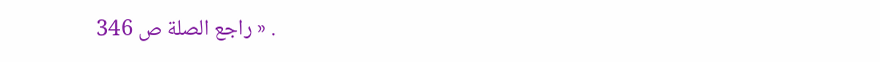. « راجع الصلة ص 346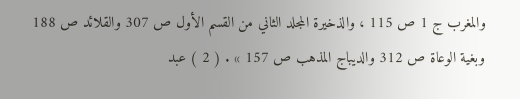والمغرب ج 1 ص 115 ، والذخيرة المجلد الثاني من القسم الأول ص 307 والقلائد ص 188 وبغية الوعاة ص 312 والديباج المذهب ص 157 » . ( 2 ) عبد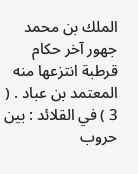الملك بن محمد جهور آخر حكام قرطبة انتزعها منه المعتمد بن عباد . ( 3 ) في القلائد : بين حروب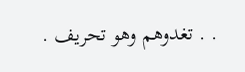. . تغدوهم وهو تحريف .